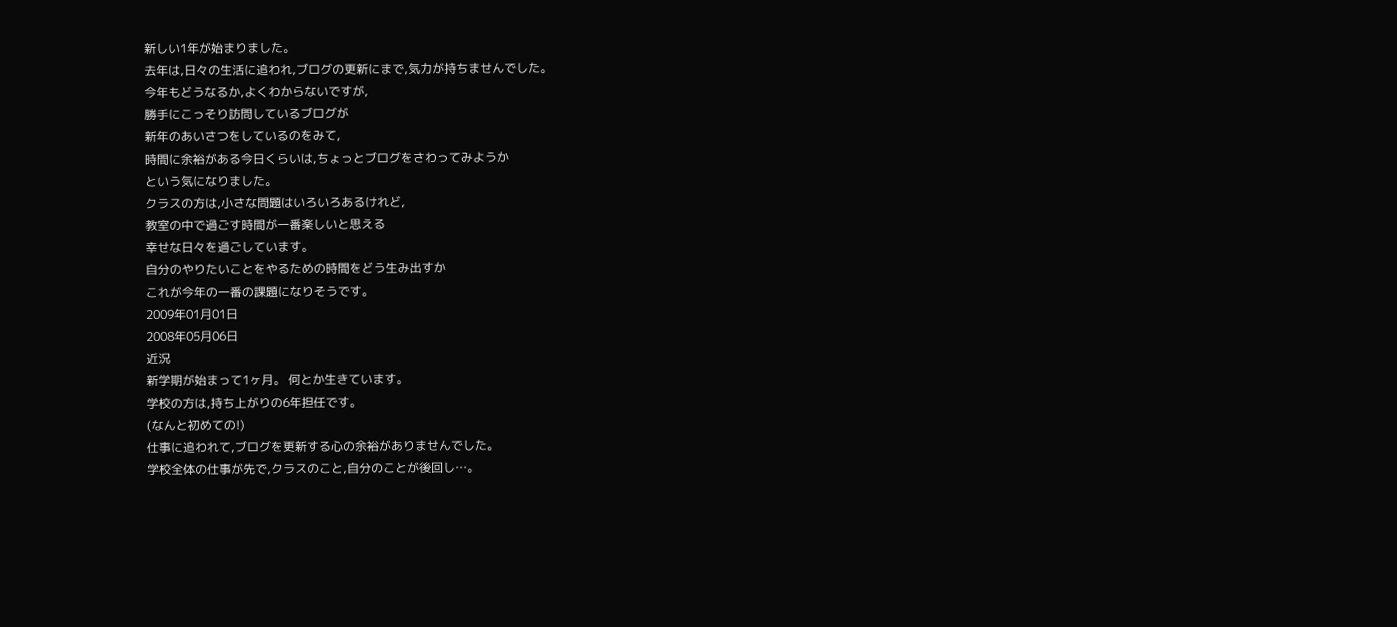新しい1年が始まりました。
去年は,日々の生活に追われ,ブログの更新にまで,気力が持ちませんでした。
今年もどうなるか,よくわからないですが,
勝手にこっそり訪問しているブログが
新年のあいさつをしているのをみて,
時間に余裕がある今日くらいは,ちょっとブログをさわってみようか
という気になりました。
クラスの方は,小さな問題はいろいろあるけれど,
教室の中で過ごす時間が一番楽しいと思える
幸せな日々を過ごしています。
自分のやりたいことをやるための時間をどう生み出すか
これが今年の一番の課題になりそうです。
2009年01月01日
2008年05月06日
近況
新学期が始まって1ヶ月。 何とか生きています。
学校の方は,持ち上がりの6年担任です。
(なんと初めての!)
仕事に追われて,ブログを更新する心の余裕がありませんでした。
学校全体の仕事が先で,クラスのこと,自分のことが後回し…。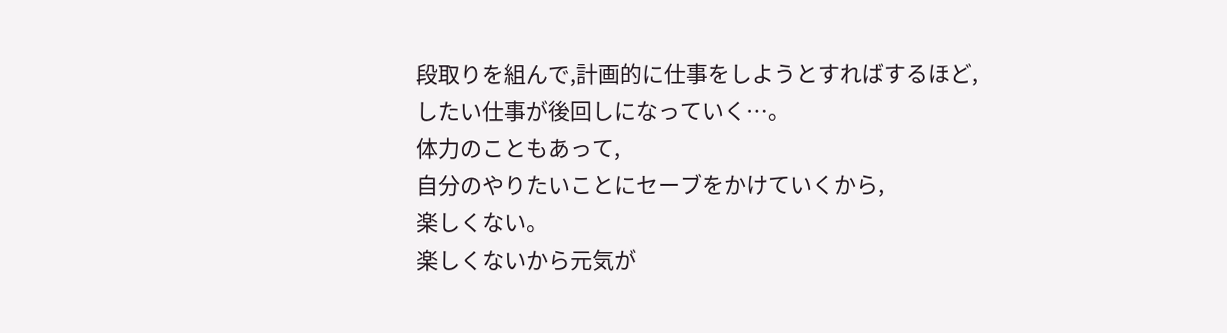段取りを組んで,計画的に仕事をしようとすればするほど,
したい仕事が後回しになっていく…。
体力のこともあって,
自分のやりたいことにセーブをかけていくから,
楽しくない。
楽しくないから元気が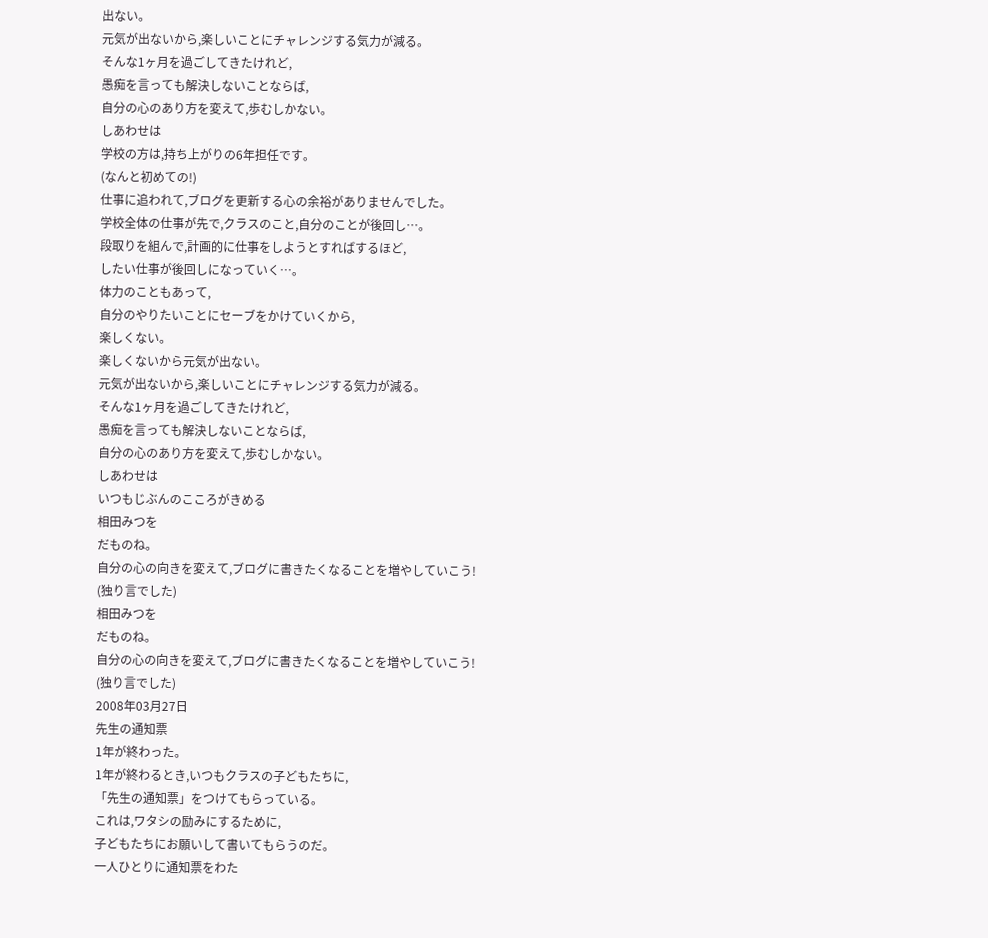出ない。
元気が出ないから,楽しいことにチャレンジする気力が減る。
そんな1ヶ月を過ごしてきたけれど,
愚痴を言っても解決しないことならば,
自分の心のあり方を変えて,歩むしかない。
しあわせは
学校の方は,持ち上がりの6年担任です。
(なんと初めての!)
仕事に追われて,ブログを更新する心の余裕がありませんでした。
学校全体の仕事が先で,クラスのこと,自分のことが後回し…。
段取りを組んで,計画的に仕事をしようとすればするほど,
したい仕事が後回しになっていく…。
体力のこともあって,
自分のやりたいことにセーブをかけていくから,
楽しくない。
楽しくないから元気が出ない。
元気が出ないから,楽しいことにチャレンジする気力が減る。
そんな1ヶ月を過ごしてきたけれど,
愚痴を言っても解決しないことならば,
自分の心のあり方を変えて,歩むしかない。
しあわせは
いつもじぶんのこころがきめる
相田みつを
だものね。
自分の心の向きを変えて,ブログに書きたくなることを増やしていこう!
(独り言でした)
相田みつを
だものね。
自分の心の向きを変えて,ブログに書きたくなることを増やしていこう!
(独り言でした)
2008年03月27日
先生の通知票
1年が終わった。
1年が終わるとき,いつもクラスの子どもたちに,
「先生の通知票」をつけてもらっている。
これは,ワタシの励みにするために,
子どもたちにお願いして書いてもらうのだ。
一人ひとりに通知票をわた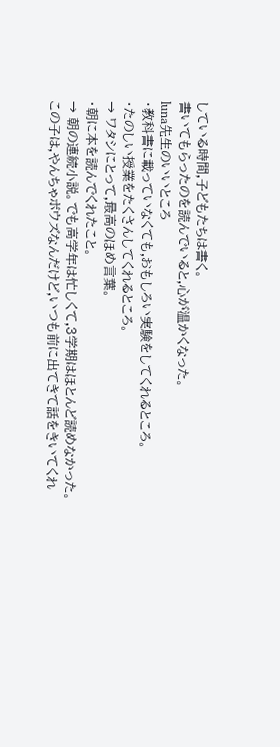している時間,子どもたちは書く。
書いてもらったのを読んでいると,心が温かくなった。
luna先生のいいところ
・教科書に載っていなくても,おもしろい実験をしてくれるところ。
・たのしい授業をたくさんしてくれるところ。
→ ワタシにとって,最高のほめ言葉。
・朝に本を読んでくれたこと。
→ 朝の連続小説。でも高学年は忙しくて,3学期はほとんど読めなかった。
この子は,やんちゃボウズなんだけど,いつも前に出てきて話をきいてくれ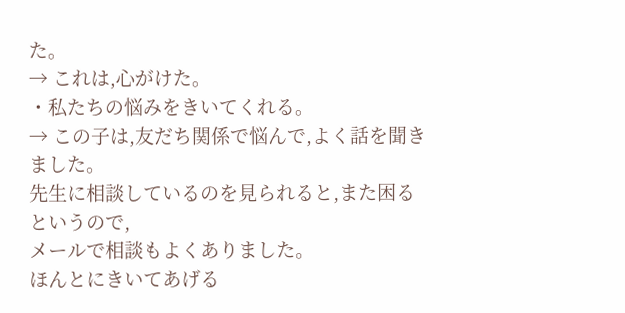た。
→ これは,心がけた。
・私たちの悩みをきいてくれる。
→ この子は,友だち関係で悩んで,よく話を聞きました。
先生に相談しているのを見られると,また困るというので,
メールで相談もよくありました。
ほんとにきいてあげる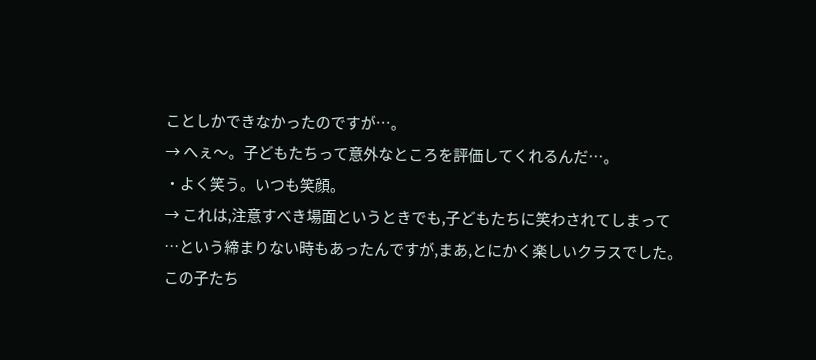ことしかできなかったのですが…。
→ へぇ〜。子どもたちって意外なところを評価してくれるんだ…。
・よく笑う。いつも笑顔。
→ これは,注意すべき場面というときでも,子どもたちに笑わされてしまって
…という締まりない時もあったんですが,まあ,とにかく楽しいクラスでした。
この子たち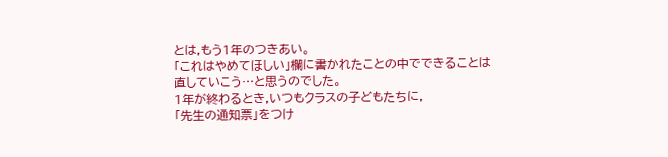とは,もう1年のつきあい。
「これはやめてほしい」欄に書かれたことの中でできることは
直していこう…と思うのでした。
1年が終わるとき,いつもクラスの子どもたちに,
「先生の通知票」をつけ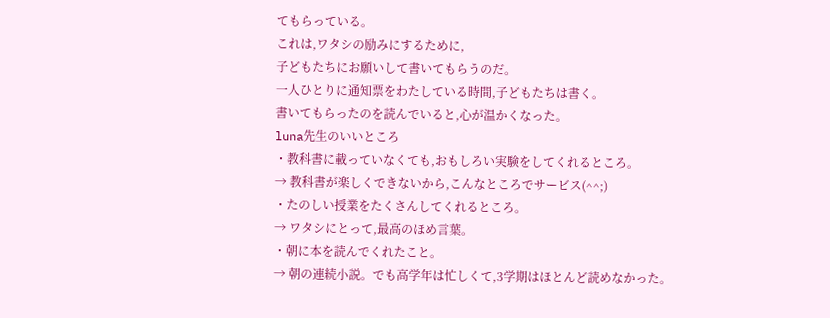てもらっている。
これは,ワタシの励みにするために,
子どもたちにお願いして書いてもらうのだ。
一人ひとりに通知票をわたしている時間,子どもたちは書く。
書いてもらったのを読んでいると,心が温かくなった。
luna先生のいいところ
・教科書に載っていなくても,おもしろい実験をしてくれるところ。
→ 教科書が楽しくできないから,こんなところでサービス(^^;)
・たのしい授業をたくさんしてくれるところ。
→ ワタシにとって,最高のほめ言葉。
・朝に本を読んでくれたこと。
→ 朝の連続小説。でも高学年は忙しくて,3学期はほとんど読めなかった。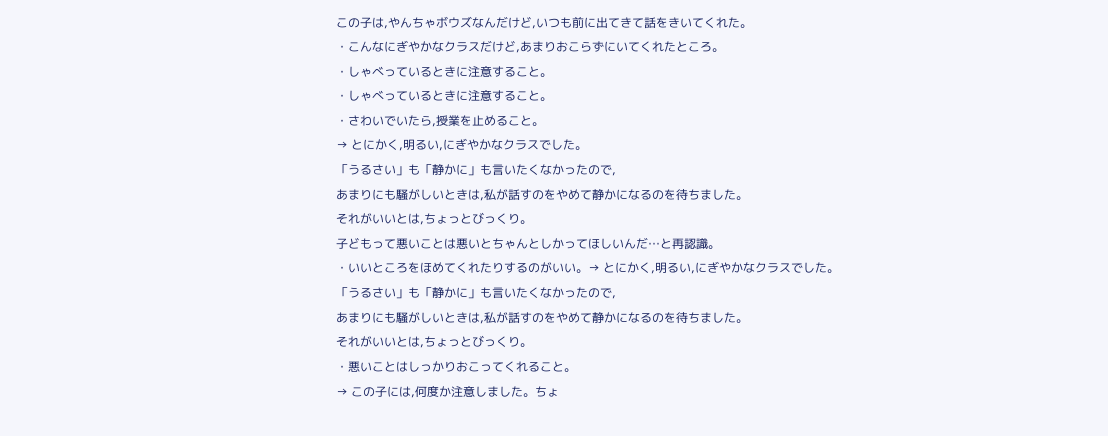この子は,やんちゃボウズなんだけど,いつも前に出てきて話をきいてくれた。
・こんなにぎやかなクラスだけど,あまりおこらずにいてくれたところ。
・しゃべっているときに注意すること。
・しゃべっているときに注意すること。
・さわいでいたら,授業を止めること。
→ とにかく,明るい,にぎやかなクラスでした。
「うるさい」も「静かに」も言いたくなかったので,
あまりにも騒がしいときは,私が話すのをやめて静かになるのを待ちました。
それがいいとは,ちょっとびっくり。
子どもって悪いことは悪いとちゃんとしかってほしいんだ…と再認識。
・いいところをほめてくれたりするのがいい。→ とにかく,明るい,にぎやかなクラスでした。
「うるさい」も「静かに」も言いたくなかったので,
あまりにも騒がしいときは,私が話すのをやめて静かになるのを待ちました。
それがいいとは,ちょっとびっくり。
・悪いことはしっかりおこってくれること。
→ この子には,何度か注意しました。ちょ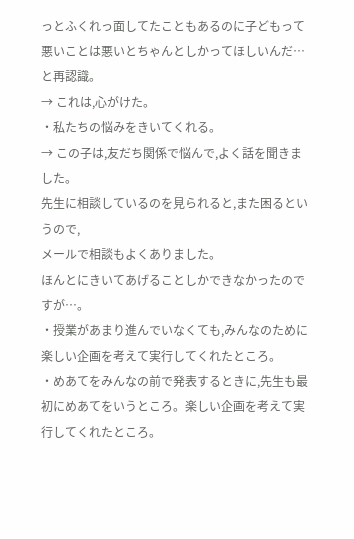っとふくれっ面してたこともあるのに子どもって悪いことは悪いとちゃんとしかってほしいんだ…と再認識。
→ これは,心がけた。
・私たちの悩みをきいてくれる。
→ この子は,友だち関係で悩んで,よく話を聞きました。
先生に相談しているのを見られると,また困るというので,
メールで相談もよくありました。
ほんとにきいてあげることしかできなかったのですが…。
・授業があまり進んでいなくても,みんなのために
楽しい企画を考えて実行してくれたところ。
・めあてをみんなの前で発表するときに,先生も最初にめあてをいうところ。楽しい企画を考えて実行してくれたところ。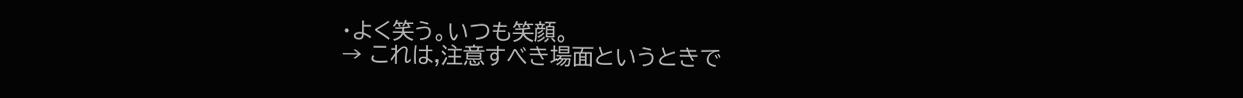・よく笑う。いつも笑顔。
→ これは,注意すべき場面というときで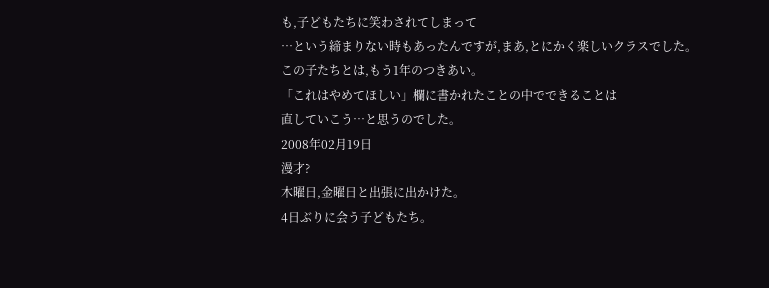も,子どもたちに笑わされてしまって
…という締まりない時もあったんですが,まあ,とにかく楽しいクラスでした。
この子たちとは,もう1年のつきあい。
「これはやめてほしい」欄に書かれたことの中でできることは
直していこう…と思うのでした。
2008年02月19日
漫才?
木曜日,金曜日と出張に出かけた。
4日ぶりに会う子どもたち。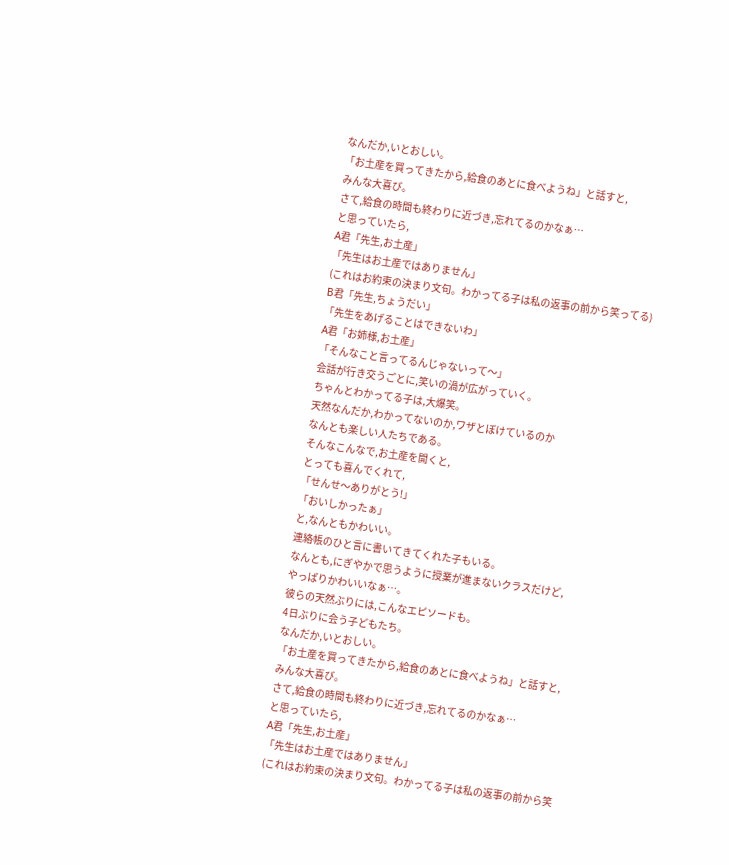なんだか,いとおしい。
「お土産を買ってきたから,給食のあとに食べようね」と話すと,
みんな大喜び。
さて,給食の時間も終わりに近づき,忘れてるのかなぁ…
と思っていたら,
A君「先生,お土産」
「先生はお土産ではありません」
(これはお約束の決まり文句。わかってる子は私の返事の前から笑ってる)
B君「先生,ちょうだい」
「先生をあげることはできないわ」
A君「お姉様,お土産」
「そんなこと言ってるんじゃないって〜」
会話が行き交うごとに,笑いの渦が広がっていく。
ちゃんとわかってる子は,大爆笑。
天然なんだか,わかってないのか,ワザとぼけているのか
なんとも楽しい人たちである。
そんなこんなで,お土産を開くと,
とっても喜んでくれて,
「せんせ〜ありがとう!」
「おいしかったぁ」
と,なんともかわいい。
連絡帳のひと言に書いてきてくれた子もいる。
なんとも,にぎやかで思うように授業が進まないクラスだけど,
やっぱりかわいいなぁ…。
彼らの天然ぶりには,こんなエピソードも。
4日ぶりに会う子どもたち。
なんだか,いとおしい。
「お土産を買ってきたから,給食のあとに食べようね」と話すと,
みんな大喜び。
さて,給食の時間も終わりに近づき,忘れてるのかなぁ…
と思っていたら,
A君「先生,お土産」
「先生はお土産ではありません」
(これはお約束の決まり文句。わかってる子は私の返事の前から笑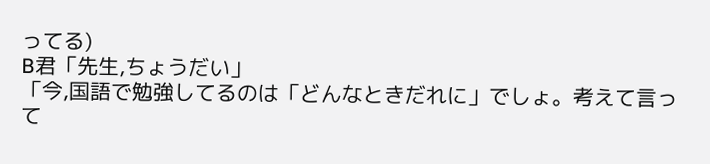ってる)
B君「先生,ちょうだい」
「今,国語で勉強してるのは「どんなときだれに」でしょ。考えて言って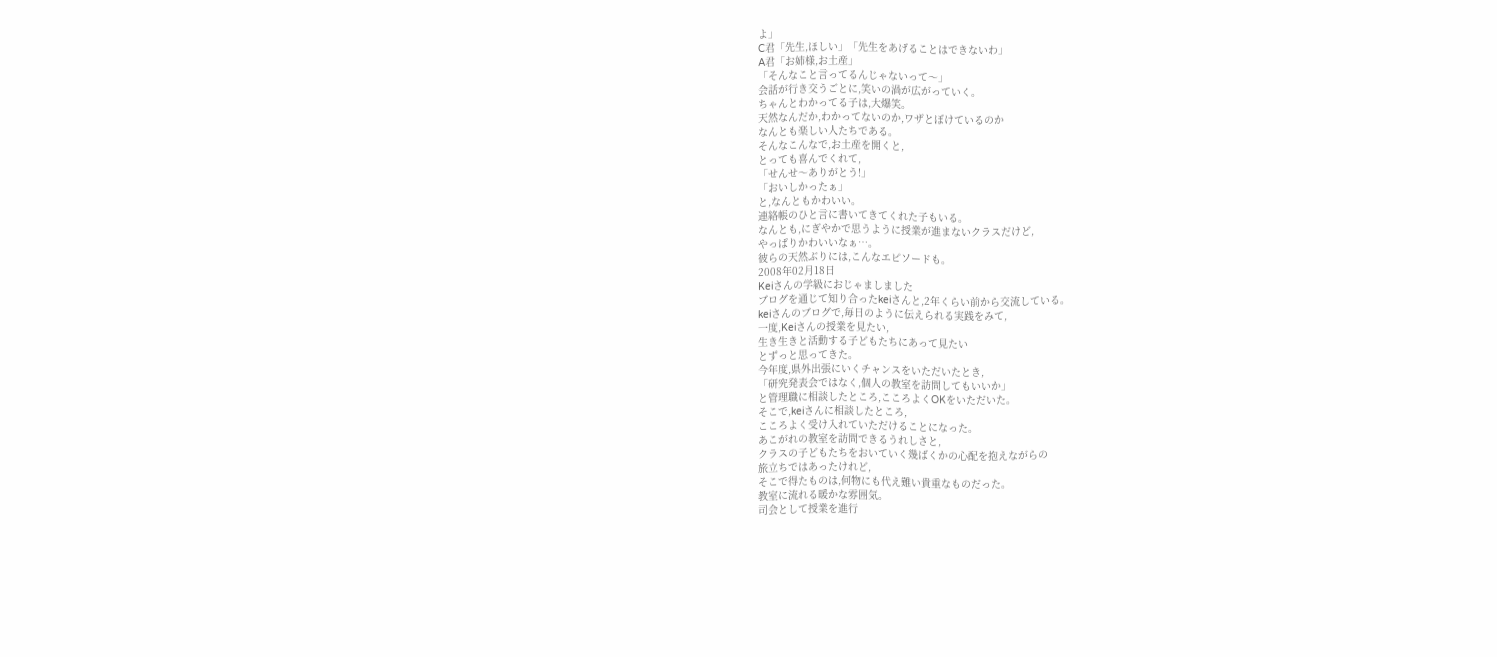よ」
C君「先生,ほしい」「先生をあげることはできないわ」
A君「お姉様,お土産」
「そんなこと言ってるんじゃないって〜」
会話が行き交うごとに,笑いの渦が広がっていく。
ちゃんとわかってる子は,大爆笑。
天然なんだか,わかってないのか,ワザとぼけているのか
なんとも楽しい人たちである。
そんなこんなで,お土産を開くと,
とっても喜んでくれて,
「せんせ〜ありがとう!」
「おいしかったぁ」
と,なんともかわいい。
連絡帳のひと言に書いてきてくれた子もいる。
なんとも,にぎやかで思うように授業が進まないクラスだけど,
やっぱりかわいいなぁ…。
彼らの天然ぶりには,こんなエピソードも。
2008年02月18日
Keiさんの学級におじゃましました
ブログを通じて知り合ったkeiさんと,2年くらい前から交流している。
keiさんのブログで,毎日のように伝えられる実践をみて,
一度,Keiさんの授業を見たい,
生き生きと活動する子どもたちにあって見たい
とずっと思ってきた。
今年度,県外出張にいくチャンスをいただいたとき,
「研究発表会ではなく,個人の教室を訪問してもいいか」
と管理職に相談したところ,こころよくOKをいただいた。
そこで,keiさんに相談したところ,
こころよく受け入れていただけることになった。
あこがれの教室を訪問できるうれしさと,
クラスの子どもたちをおいていく幾ばくかの心配を抱えながらの
旅立ちではあったけれど,
そこで得たものは,何物にも代え難い貴重なものだった。
教室に流れる暖かな雰囲気。
司会として授業を進行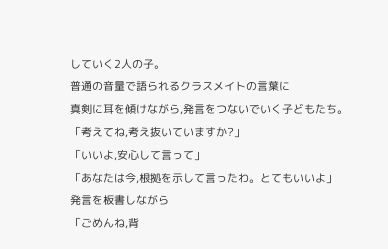していく2人の子。
普通の音量で語られるクラスメイトの言葉に
真剣に耳を傾けながら,発言をつないでいく子どもたち。
「考えてね,考え抜いていますか?」
「いいよ,安心して言って」
「あなたは今,根拠を示して言ったわ。とてもいいよ」
発言を板書しながら
「ごめんね,背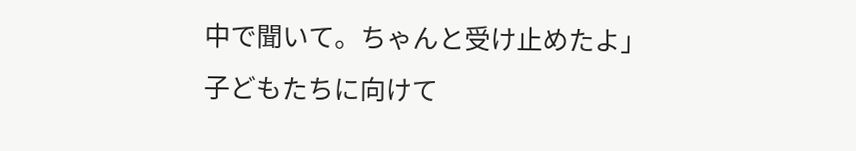中で聞いて。ちゃんと受け止めたよ」
子どもたちに向けて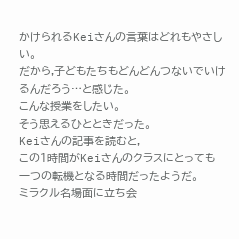かけられるKeiさんの言葉はどれもやさしい。
だから,子どもたちもどんどんつないでいけるんだろう…と感じた。
こんな授業をしたい。
そう思えるひとときだった。
Keiさんの記事を読むと,
この1時間がKeiさんのクラスにとっても
一つの転機となる時間だったようだ。
ミラクル名場面に立ち会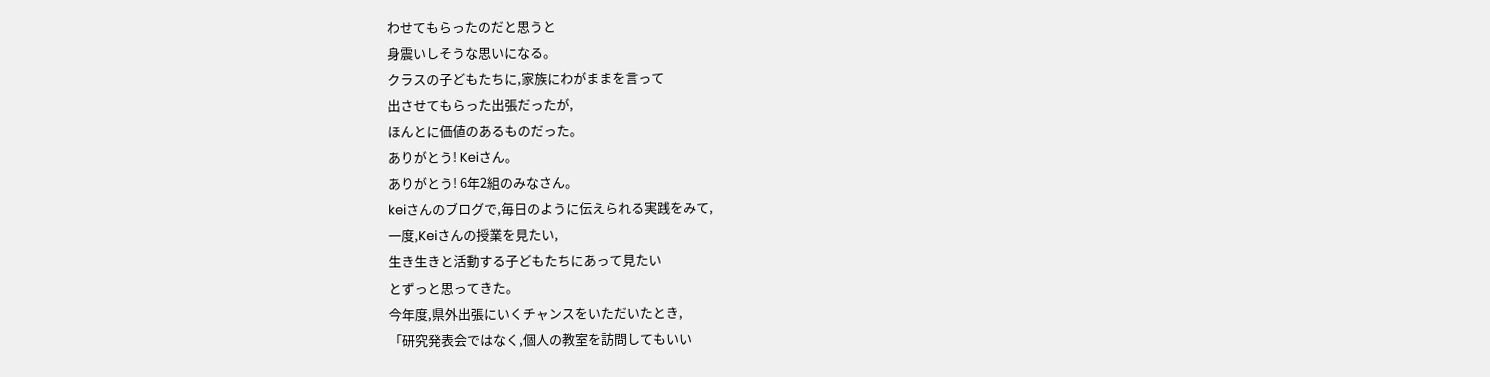わせてもらったのだと思うと
身震いしそうな思いになる。
クラスの子どもたちに,家族にわがままを言って
出させてもらった出張だったが,
ほんとに価値のあるものだった。
ありがとう! Keiさん。
ありがとう! 6年2組のみなさん。
keiさんのブログで,毎日のように伝えられる実践をみて,
一度,Keiさんの授業を見たい,
生き生きと活動する子どもたちにあって見たい
とずっと思ってきた。
今年度,県外出張にいくチャンスをいただいたとき,
「研究発表会ではなく,個人の教室を訪問してもいい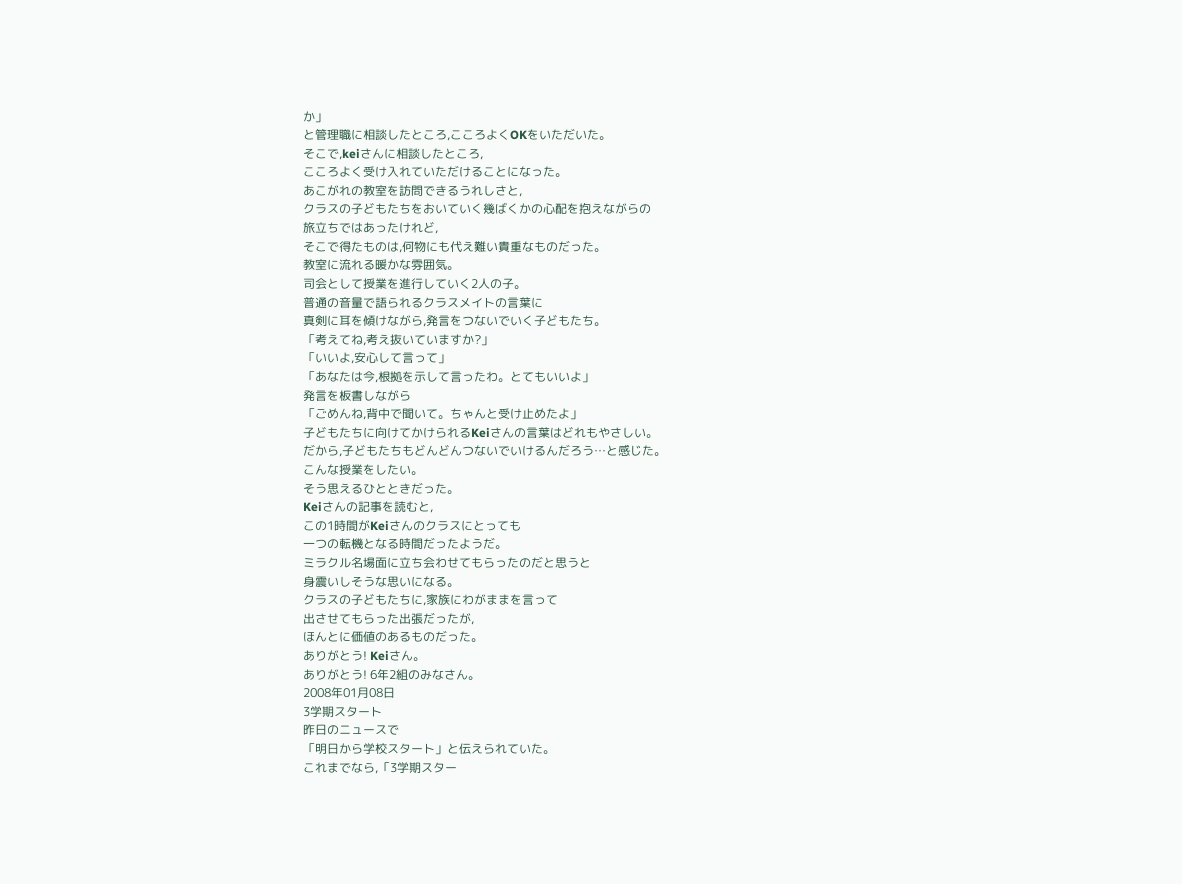か」
と管理職に相談したところ,こころよくOKをいただいた。
そこで,keiさんに相談したところ,
こころよく受け入れていただけることになった。
あこがれの教室を訪問できるうれしさと,
クラスの子どもたちをおいていく幾ばくかの心配を抱えながらの
旅立ちではあったけれど,
そこで得たものは,何物にも代え難い貴重なものだった。
教室に流れる暖かな雰囲気。
司会として授業を進行していく2人の子。
普通の音量で語られるクラスメイトの言葉に
真剣に耳を傾けながら,発言をつないでいく子どもたち。
「考えてね,考え抜いていますか?」
「いいよ,安心して言って」
「あなたは今,根拠を示して言ったわ。とてもいいよ」
発言を板書しながら
「ごめんね,背中で聞いて。ちゃんと受け止めたよ」
子どもたちに向けてかけられるKeiさんの言葉はどれもやさしい。
だから,子どもたちもどんどんつないでいけるんだろう…と感じた。
こんな授業をしたい。
そう思えるひとときだった。
Keiさんの記事を読むと,
この1時間がKeiさんのクラスにとっても
一つの転機となる時間だったようだ。
ミラクル名場面に立ち会わせてもらったのだと思うと
身震いしそうな思いになる。
クラスの子どもたちに,家族にわがままを言って
出させてもらった出張だったが,
ほんとに価値のあるものだった。
ありがとう! Keiさん。
ありがとう! 6年2組のみなさん。
2008年01月08日
3学期スタート
昨日のニュースで
「明日から学校スタート」と伝えられていた。
これまでなら,「3学期スター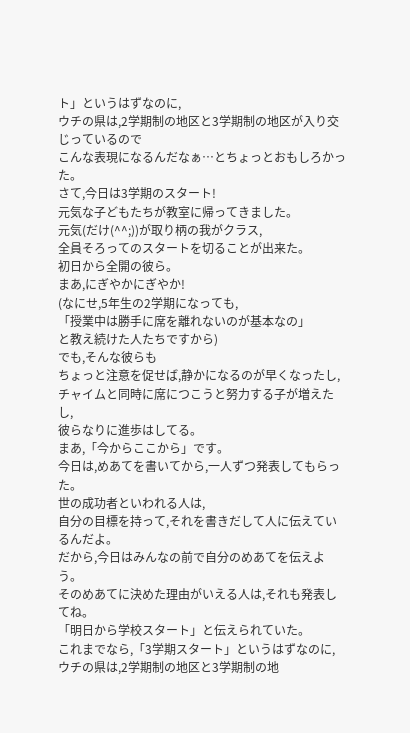ト」というはずなのに,
ウチの県は,2学期制の地区と3学期制の地区が入り交じっているので
こんな表現になるんだなぁ…とちょっとおもしろかった。
さて,今日は3学期のスタート!
元気な子どもたちが教室に帰ってきました。
元気(だけ(^^;))が取り柄の我がクラス,
全員そろってのスタートを切ることが出来た。
初日から全開の彼ら。
まあ,にぎやかにぎやか!
(なにせ,5年生の2学期になっても,
「授業中は勝手に席を離れないのが基本なの」
と教え続けた人たちですから)
でも,そんな彼らも
ちょっと注意を促せば,静かになるのが早くなったし,
チャイムと同時に席につこうと努力する子が増えたし,
彼らなりに進歩はしてる。
まあ,「今からここから」です。
今日は,めあてを書いてから,一人ずつ発表してもらった。
世の成功者といわれる人は,
自分の目標を持って,それを書きだして人に伝えているんだよ。
だから,今日はみんなの前で自分のめあてを伝えよう。
そのめあてに決めた理由がいえる人は,それも発表してね。
「明日から学校スタート」と伝えられていた。
これまでなら,「3学期スタート」というはずなのに,
ウチの県は,2学期制の地区と3学期制の地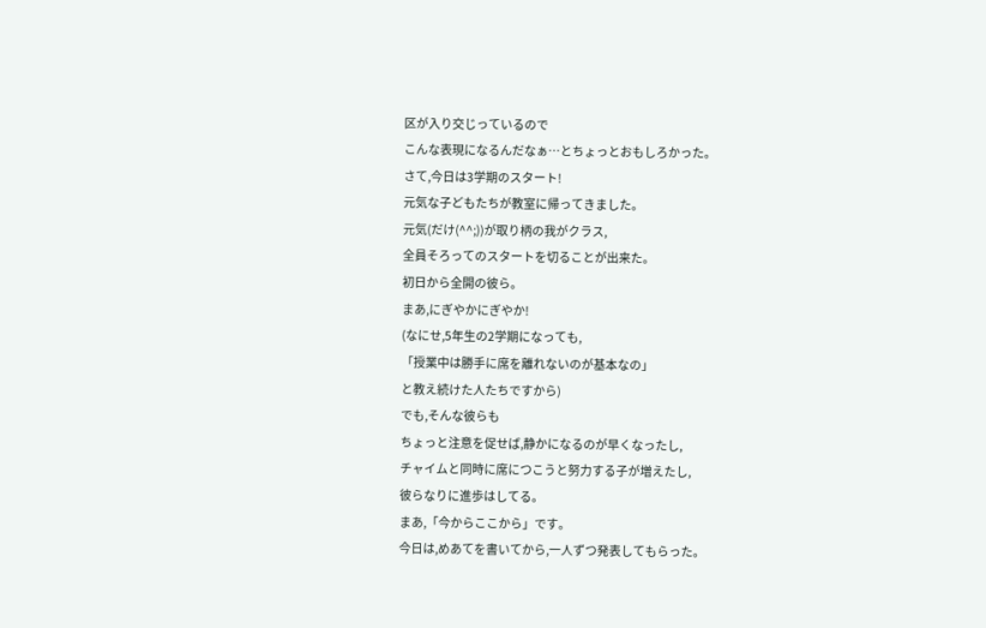区が入り交じっているので
こんな表現になるんだなぁ…とちょっとおもしろかった。
さて,今日は3学期のスタート!
元気な子どもたちが教室に帰ってきました。
元気(だけ(^^;))が取り柄の我がクラス,
全員そろってのスタートを切ることが出来た。
初日から全開の彼ら。
まあ,にぎやかにぎやか!
(なにせ,5年生の2学期になっても,
「授業中は勝手に席を離れないのが基本なの」
と教え続けた人たちですから)
でも,そんな彼らも
ちょっと注意を促せば,静かになるのが早くなったし,
チャイムと同時に席につこうと努力する子が増えたし,
彼らなりに進歩はしてる。
まあ,「今からここから」です。
今日は,めあてを書いてから,一人ずつ発表してもらった。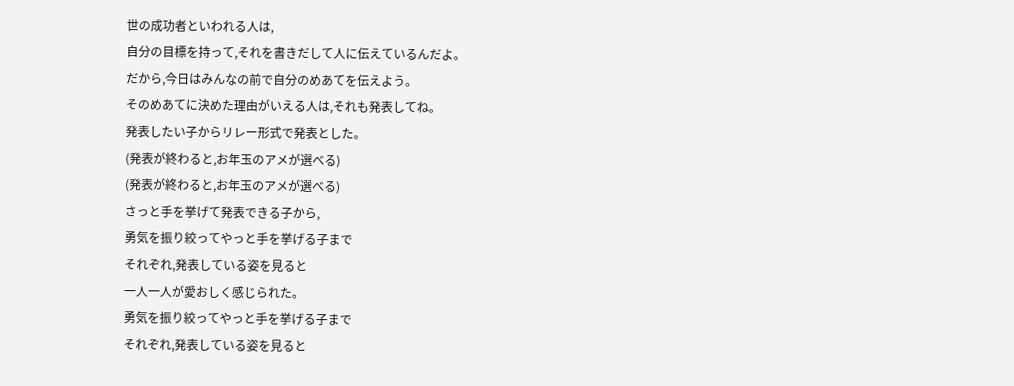世の成功者といわれる人は,
自分の目標を持って,それを書きだして人に伝えているんだよ。
だから,今日はみんなの前で自分のめあてを伝えよう。
そのめあてに決めた理由がいえる人は,それも発表してね。
発表したい子からリレー形式で発表とした。
(発表が終わると,お年玉のアメが選べる)
(発表が終わると,お年玉のアメが選べる)
さっと手を挙げて発表できる子から,
勇気を振り絞ってやっと手を挙げる子まで
それぞれ,発表している姿を見ると
一人一人が愛おしく感じられた。
勇気を振り絞ってやっと手を挙げる子まで
それぞれ,発表している姿を見ると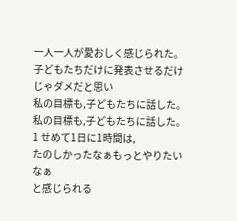一人一人が愛おしく感じられた。
子どもたちだけに発表させるだけじゃダメだと思い
私の目標も,子どもたちに話した。
私の目標も,子どもたちに話した。
1 せめて1日に1時間は,
たのしかったなぁもっとやりたいなぁ
と感じられる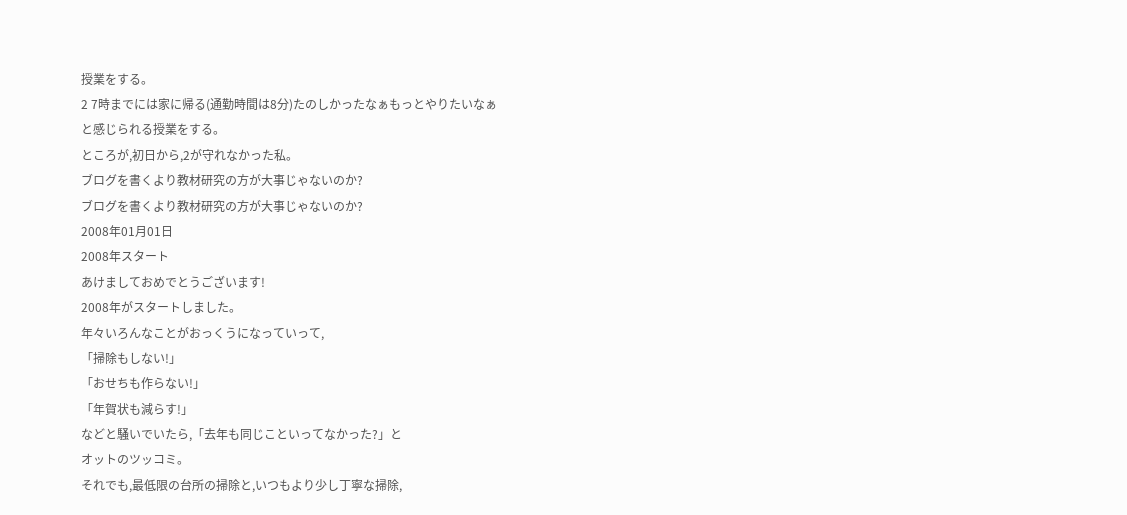授業をする。
2 7時までには家に帰る(通勤時間は8分)たのしかったなぁもっとやりたいなぁ
と感じられる授業をする。
ところが,初日から,2が守れなかった私。
ブログを書くより教材研究の方が大事じゃないのか?
ブログを書くより教材研究の方が大事じゃないのか?
2008年01月01日
2008年スタート
あけましておめでとうございます!
2008年がスタートしました。
年々いろんなことがおっくうになっていって,
「掃除もしない!」
「おせちも作らない!」
「年賀状も減らす!」
などと騒いでいたら,「去年も同じこといってなかった?」と
オットのツッコミ。
それでも,最低限の台所の掃除と,いつもより少し丁寧な掃除,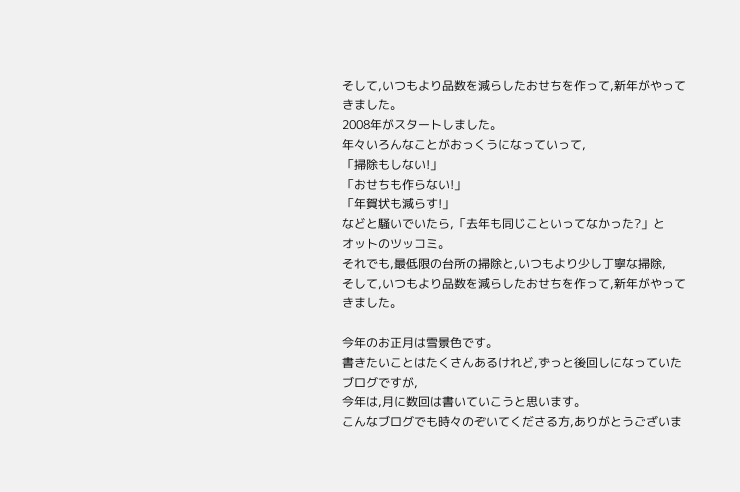そして,いつもより品数を減らしたおせちを作って,新年がやってきました。
2008年がスタートしました。
年々いろんなことがおっくうになっていって,
「掃除もしない!」
「おせちも作らない!」
「年賀状も減らす!」
などと騒いでいたら,「去年も同じこといってなかった?」と
オットのツッコミ。
それでも,最低限の台所の掃除と,いつもより少し丁寧な掃除,
そして,いつもより品数を減らしたおせちを作って,新年がやってきました。

今年のお正月は雪景色です。
書きたいことはたくさんあるけれど,ずっと後回しになっていたブログですが,
今年は,月に数回は書いていこうと思います。
こんなブログでも時々のぞいてくださる方,ありがとうございま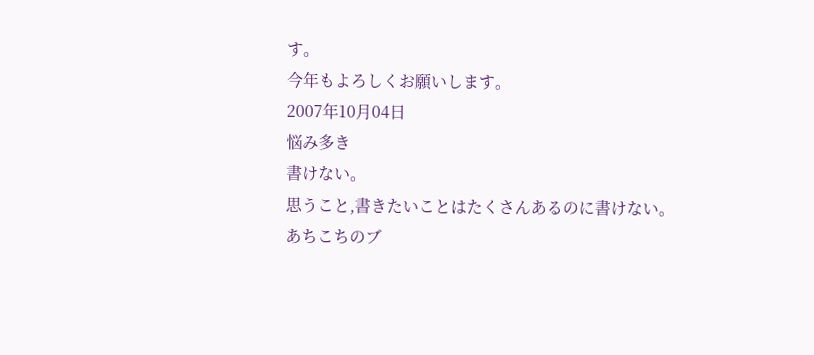す。
今年もよろしくお願いします。
2007年10月04日
悩み多き
書けない。
思うこと,書きたいことはたくさんあるのに書けない。
あちこちのブ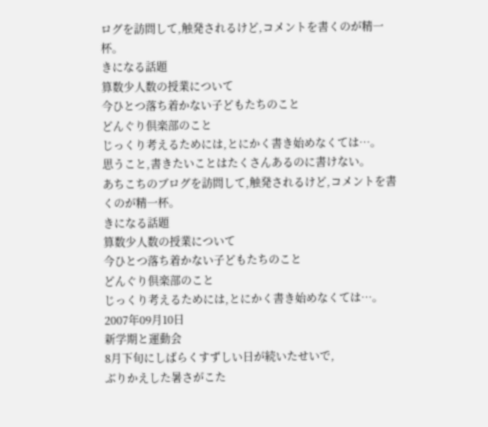ログを訪問して,触発されるけど,コメントを書くのが精一杯。
きになる話題
算数少人数の授業について
今ひとつ落ち着かない子どもたちのこと
どんぐり倶楽部のこと
じっくり考えるためには,とにかく書き始めなくては…。
思うこと,書きたいことはたくさんあるのに書けない。
あちこちのブログを訪問して,触発されるけど,コメントを書くのが精一杯。
きになる話題
算数少人数の授業について
今ひとつ落ち着かない子どもたちのこと
どんぐり倶楽部のこと
じっくり考えるためには,とにかく書き始めなくては…。
2007年09月10日
新学期と運動会
8月下旬にしばらくすずしい日が続いたせいで,
ぶりかえした暑さがこた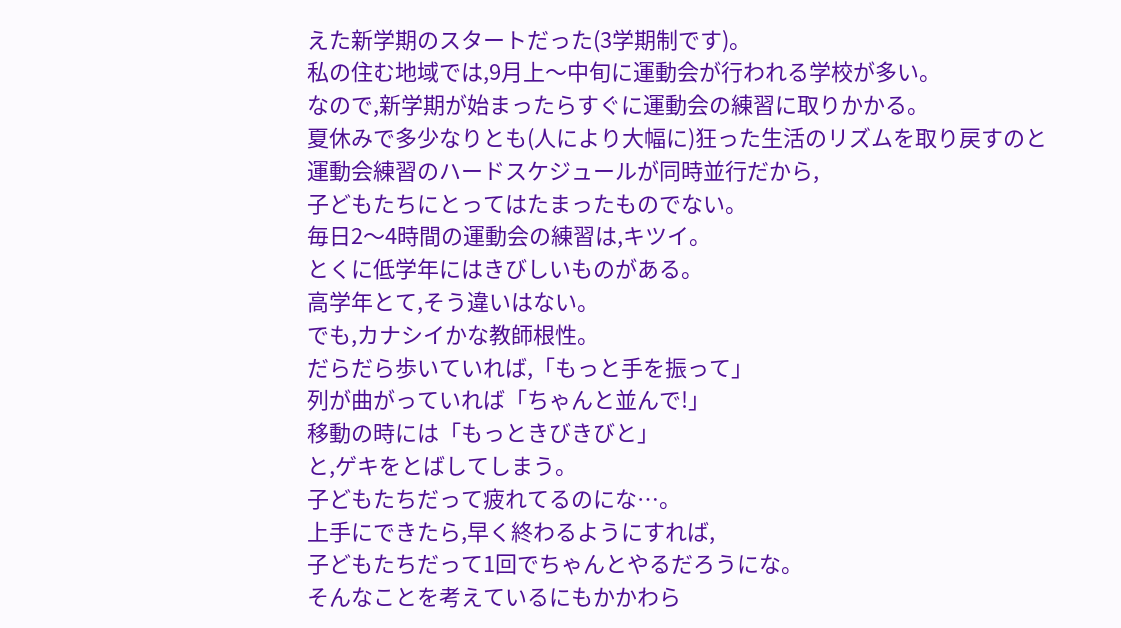えた新学期のスタートだった(3学期制です)。
私の住む地域では,9月上〜中旬に運動会が行われる学校が多い。
なので,新学期が始まったらすぐに運動会の練習に取りかかる。
夏休みで多少なりとも(人により大幅に)狂った生活のリズムを取り戻すのと
運動会練習のハードスケジュールが同時並行だから,
子どもたちにとってはたまったものでない。
毎日2〜4時間の運動会の練習は,キツイ。
とくに低学年にはきびしいものがある。
高学年とて,そう違いはない。
でも,カナシイかな教師根性。
だらだら歩いていれば,「もっと手を振って」
列が曲がっていれば「ちゃんと並んで!」
移動の時には「もっときびきびと」
と,ゲキをとばしてしまう。
子どもたちだって疲れてるのにな…。
上手にできたら,早く終わるようにすれば,
子どもたちだって1回でちゃんとやるだろうにな。
そんなことを考えているにもかかわら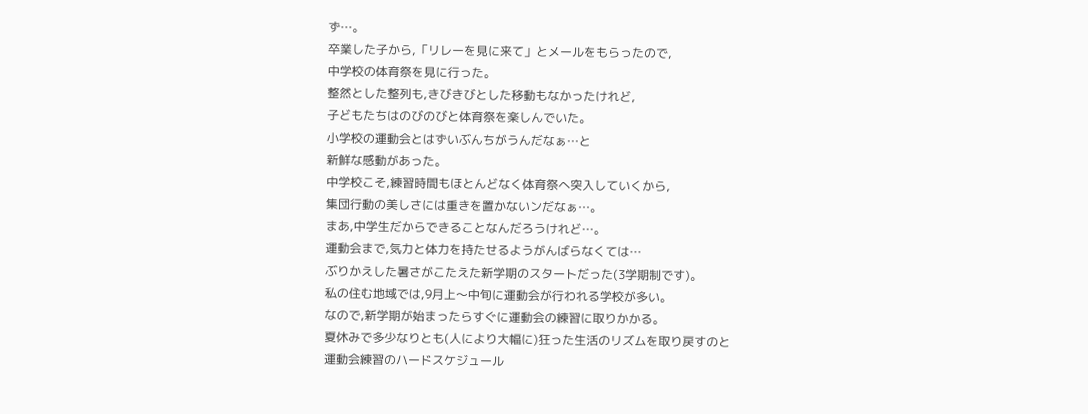ず…。
卒業した子から,「リレーを見に来て」とメールをもらったので,
中学校の体育祭を見に行った。
整然とした整列も,きびきびとした移動もなかったけれど,
子どもたちはのびのびと体育祭を楽しんでいた。
小学校の運動会とはずいぶんちがうんだなぁ…と
新鮮な感動があった。
中学校こそ,練習時間もほとんどなく体育祭へ突入していくから,
集団行動の美しさには重きを置かないンだなぁ…。
まあ,中学生だからできることなんだろうけれど…。
運動会まで,気力と体力を持たせるようがんばらなくては…
ぶりかえした暑さがこたえた新学期のスタートだった(3学期制です)。
私の住む地域では,9月上〜中旬に運動会が行われる学校が多い。
なので,新学期が始まったらすぐに運動会の練習に取りかかる。
夏休みで多少なりとも(人により大幅に)狂った生活のリズムを取り戻すのと
運動会練習のハードスケジュール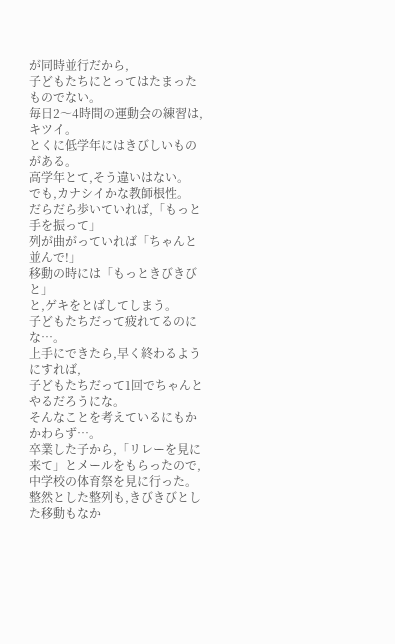が同時並行だから,
子どもたちにとってはたまったものでない。
毎日2〜4時間の運動会の練習は,キツイ。
とくに低学年にはきびしいものがある。
高学年とて,そう違いはない。
でも,カナシイかな教師根性。
だらだら歩いていれば,「もっと手を振って」
列が曲がっていれば「ちゃんと並んで!」
移動の時には「もっときびきびと」
と,ゲキをとばしてしまう。
子どもたちだって疲れてるのにな…。
上手にできたら,早く終わるようにすれば,
子どもたちだって1回でちゃんとやるだろうにな。
そんなことを考えているにもかかわらず…。
卒業した子から,「リレーを見に来て」とメールをもらったので,
中学校の体育祭を見に行った。
整然とした整列も,きびきびとした移動もなか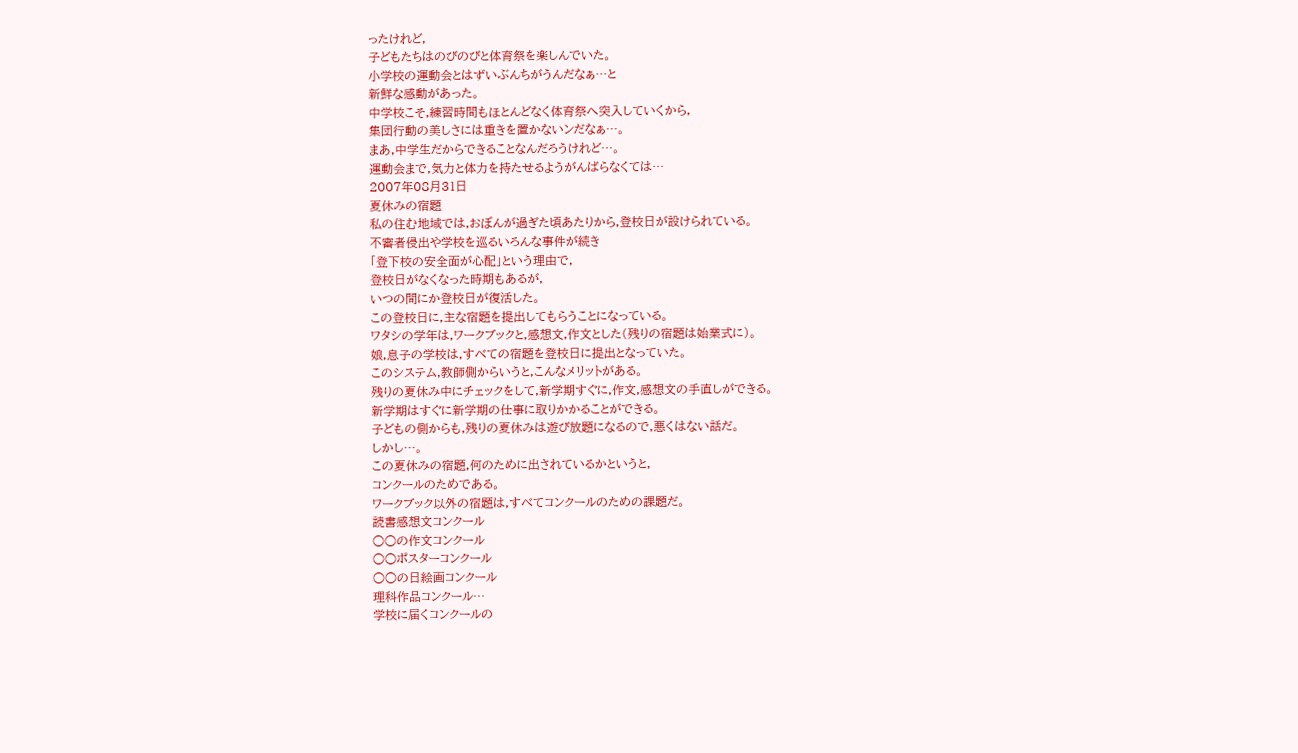ったけれど,
子どもたちはのびのびと体育祭を楽しんでいた。
小学校の運動会とはずいぶんちがうんだなぁ…と
新鮮な感動があった。
中学校こそ,練習時間もほとんどなく体育祭へ突入していくから,
集団行動の美しさには重きを置かないンだなぁ…。
まあ,中学生だからできることなんだろうけれど…。
運動会まで,気力と体力を持たせるようがんばらなくては…
2007年08月31日
夏休みの宿題
私の住む地域では,おぼんが過ぎた頃あたりから,登校日が設けられている。
不審者侵出や学校を巡るいろんな事件が続き
「登下校の安全面が心配」という理由で,
登校日がなくなった時期もあるが,
いつの間にか登校日が復活した。
この登校日に,主な宿題を提出してもらうことになっている。
ワタシの学年は,ワークブックと,感想文,作文とした(残りの宿題は始業式に)。
娘,息子の学校は,すべての宿題を登校日に提出となっていた。
このシステム,教師側からいうと,こんなメリットがある。
残りの夏休み中にチェックをして,新学期すぐに,作文,感想文の手直しができる。
新学期はすぐに新学期の仕事に取りかかることができる。
子どもの側からも,残りの夏休みは遊び放題になるので,悪くはない話だ。
しかし…。
この夏休みの宿題,何のために出されているかというと,
コンクールのためである。
ワークブック以外の宿題は,すべてコンクールのための課題だ。
読書感想文コンクール
○○の作文コンクール
○○ポスターコンクール
○○の日絵画コンクール
理科作品コンクール…
学校に届くコンクールの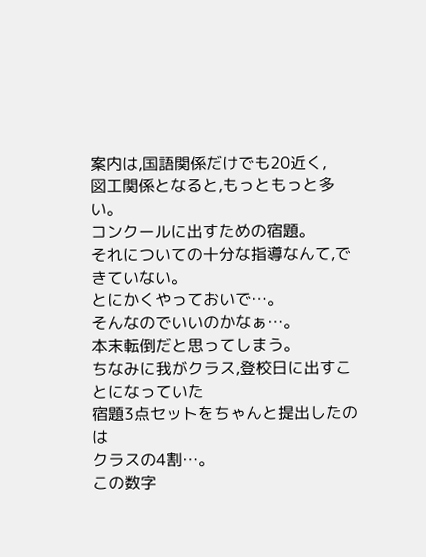案内は,国語関係だけでも20近く,
図工関係となると,もっともっと多い。
コンクールに出すための宿題。
それについての十分な指導なんて,できていない。
とにかくやっておいで…。
そんなのでいいのかなぁ…。
本末転倒だと思ってしまう。
ちなみに我がクラス,登校日に出すことになっていた
宿題3点セットをちゃんと提出したのは
クラスの4割…。
この数字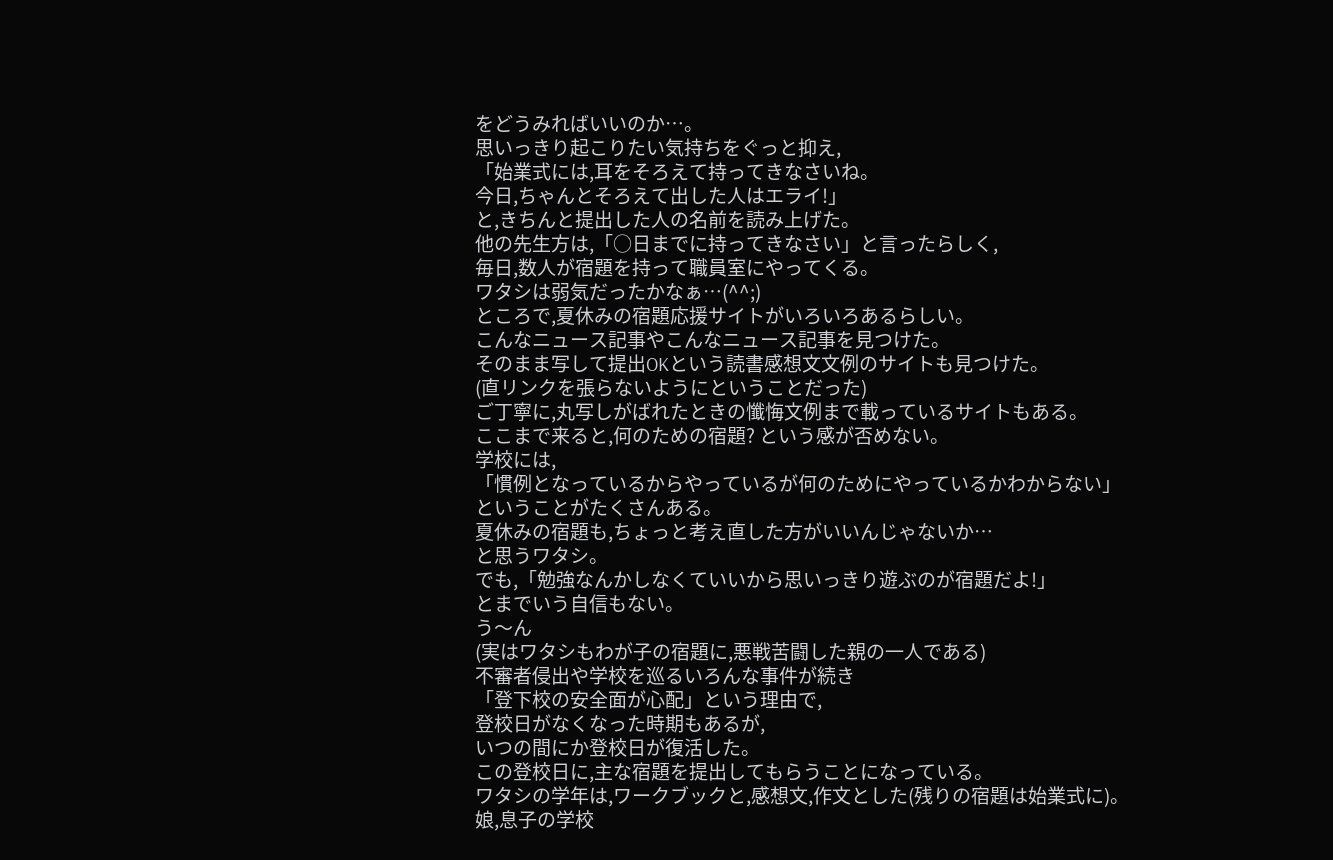をどうみればいいのか…。
思いっきり起こりたい気持ちをぐっと抑え,
「始業式には,耳をそろえて持ってきなさいね。
今日,ちゃんとそろえて出した人はエライ!」
と,きちんと提出した人の名前を読み上げた。
他の先生方は,「○日までに持ってきなさい」と言ったらしく,
毎日,数人が宿題を持って職員室にやってくる。
ワタシは弱気だったかなぁ…(^^;)
ところで,夏休みの宿題応援サイトがいろいろあるらしい。
こんなニュース記事やこんなニュース記事を見つけた。
そのまま写して提出OKという読書感想文文例のサイトも見つけた。
(直リンクを張らないようにということだった)
ご丁寧に,丸写しがばれたときの懺悔文例まで載っているサイトもある。
ここまで来ると,何のための宿題? という感が否めない。
学校には,
「慣例となっているからやっているが何のためにやっているかわからない」
ということがたくさんある。
夏休みの宿題も,ちょっと考え直した方がいいんじゃないか…
と思うワタシ。
でも,「勉強なんかしなくていいから思いっきり遊ぶのが宿題だよ!」
とまでいう自信もない。
う〜ん
(実はワタシもわが子の宿題に,悪戦苦闘した親の一人である)
不審者侵出や学校を巡るいろんな事件が続き
「登下校の安全面が心配」という理由で,
登校日がなくなった時期もあるが,
いつの間にか登校日が復活した。
この登校日に,主な宿題を提出してもらうことになっている。
ワタシの学年は,ワークブックと,感想文,作文とした(残りの宿題は始業式に)。
娘,息子の学校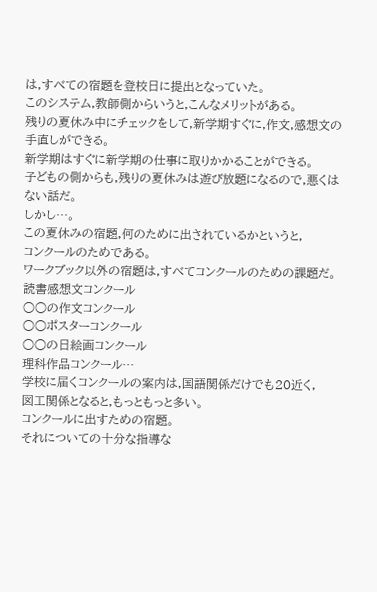は,すべての宿題を登校日に提出となっていた。
このシステム,教師側からいうと,こんなメリットがある。
残りの夏休み中にチェックをして,新学期すぐに,作文,感想文の手直しができる。
新学期はすぐに新学期の仕事に取りかかることができる。
子どもの側からも,残りの夏休みは遊び放題になるので,悪くはない話だ。
しかし…。
この夏休みの宿題,何のために出されているかというと,
コンクールのためである。
ワークブック以外の宿題は,すべてコンクールのための課題だ。
読書感想文コンクール
○○の作文コンクール
○○ポスターコンクール
○○の日絵画コンクール
理科作品コンクール…
学校に届くコンクールの案内は,国語関係だけでも20近く,
図工関係となると,もっともっと多い。
コンクールに出すための宿題。
それについての十分な指導な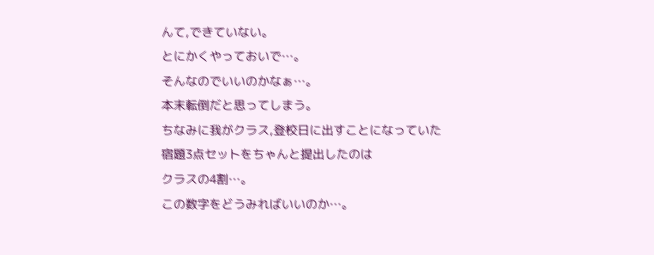んて,できていない。
とにかくやっておいで…。
そんなのでいいのかなぁ…。
本末転倒だと思ってしまう。
ちなみに我がクラス,登校日に出すことになっていた
宿題3点セットをちゃんと提出したのは
クラスの4割…。
この数字をどうみればいいのか…。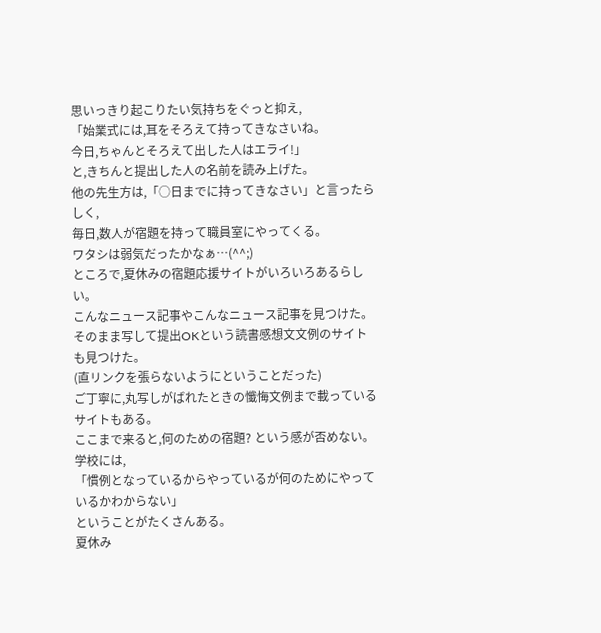思いっきり起こりたい気持ちをぐっと抑え,
「始業式には,耳をそろえて持ってきなさいね。
今日,ちゃんとそろえて出した人はエライ!」
と,きちんと提出した人の名前を読み上げた。
他の先生方は,「○日までに持ってきなさい」と言ったらしく,
毎日,数人が宿題を持って職員室にやってくる。
ワタシは弱気だったかなぁ…(^^;)
ところで,夏休みの宿題応援サイトがいろいろあるらしい。
こんなニュース記事やこんなニュース記事を見つけた。
そのまま写して提出OKという読書感想文文例のサイトも見つけた。
(直リンクを張らないようにということだった)
ご丁寧に,丸写しがばれたときの懺悔文例まで載っているサイトもある。
ここまで来ると,何のための宿題? という感が否めない。
学校には,
「慣例となっているからやっているが何のためにやっているかわからない」
ということがたくさんある。
夏休み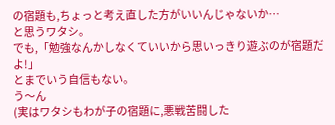の宿題も,ちょっと考え直した方がいいんじゃないか…
と思うワタシ。
でも,「勉強なんかしなくていいから思いっきり遊ぶのが宿題だよ!」
とまでいう自信もない。
う〜ん
(実はワタシもわが子の宿題に,悪戦苦闘した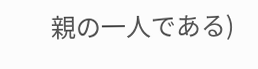親の一人である)